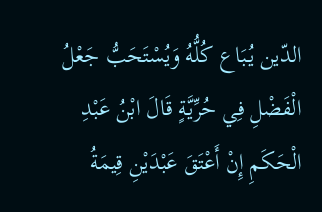الدّين يُبَاع كُلُّهُ وَيُسْتَحَبُّ جَعْلُ الْفَضْلِ فِي حُرِّيَّةٍ قَالَ ابْنُ عَبْدِ الْحَكَمِ إِنْ أَعْتَقَ عَبْدَيْنِ قِيمَةُ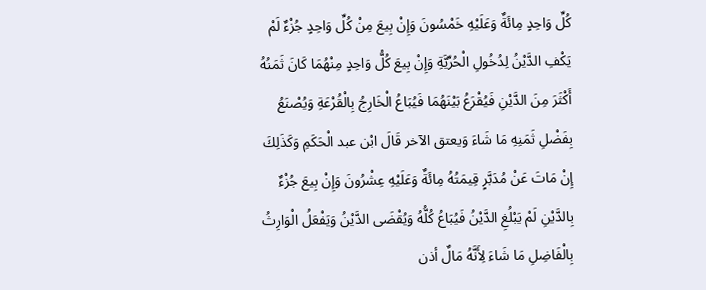كُلِّ وَاحِدٍ مِائَةٌ وَعَلَيْهِ خَمْسُونَ وَإِنْ بِيعَ مِنْ كُلِّ وَاحِدٍ جُزْءٌ لَمْ يَكْفِ الدَّيْنُ لِدُخُولِ الْحُرِّيَّةِ وَإِنْ بِيعَ كُلُّ وَاحِدٍ مِنْهُمَا كَانَ ثَمَنُهُ أَكْثَرَ مِنَ الدَّيْنِ فَيُقْرَعُ بَيْنَهُمَا فَيُبَاعُ الْخَارِجُ بِالْقُرْعَةِ وَيُصْنَعُ بِفَضْلِ ثَمَنِهِ مَا شَاءَ وَيعتق الآخر قَالَ ابْن عبد الْحَكَمِ وَكَذَلِكَ إِنْ مَاتَ عَنْ مُدَبَّرٍ قِيمَتُهُ مِائَةٌ وَعَلَيْهِ عِشْرُونَ وَإِنْ بِيعَ جُزْءٌ بِالدَّيْنِ لَمْ يَبْلُغِ الدَّيْنُ فَيُبَاعُ كُلُّهُ وَيُقْضَى الدَّيْنُ وَيَفْعَلُ الْوَارِثُ بِالْفَاضِلِ مَا شَاءَ لِأَنَّهُ مَالٌ أذن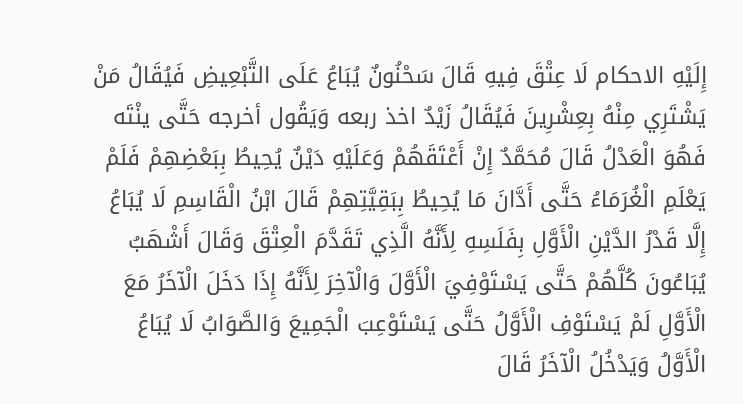إِلَيْهِ الاحكام لَا عِتْقَ فِيهِ قَالَ سَحْنُونٌ يُبَاعُ عَلَى التَّبْعِيضِ فَيُقَالُ مَنْ يَشْتَرِي مِنْهُ بِعِشْرِينَ فَيُقَالُ زَيْدٌ اخذ ربعه وَيَقُول أخرجه حَتَّى ينْتَه فَهُوَ الْعَدْلُ قَالَ مُحَمَّدٌ إِنْ أَعْتَقَهُمْ وَعَلَيْهِ دَيْنٌ يُحِيطُ بِبَعْضِهِمْ فَلَمْ يَعْلَمِ الْغُرَمَاءُ حَتَّى أَدَّانَ مَا يُحِيطُ بِبَقِيَّتِهِمْ قَالَ ابْنُ الْقَاسِمِ لَا يُبَاعُ إِلَّا قَدْرُ الدَّيْنِ الْأَوَّلِ بِفَلَسِهِ لِأَنَّهُ الَّذِي تَقَدَّمَ الْعِتْقَ وَقَالَ أَشْهَبُ يُبَاعُونَ كُلَّهُمْ حَتَّى يَسْتَوْفِيَ الْأَوَّلَ وَالْآخِرَ لِأَنَّهُ إِذَا دَخَلَ الْآخَرُ مَعَ الْأَوَّلِ لَمْ يَسْتَوْفِ الْأَوَّلُ حَتَّى يَسْتَوْعِبَ الْجَمِيعَ وَالصَّوَابُ لَا يُبَاعُ الْأَوَّلُ وَيَدْخُلُ الْآخَرُ قَالَ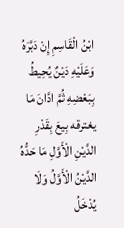ابْنُ الْقَاسِمِ إِنْ دَبَّرَهُ وَعَلَيْهِ دَيْنٌ يُحِيطُ بِبَعْضِهِ ثُمَّ ادَّانَ مَا يغترقه بِيعَ بِقَدْرِ الدَّيْنِ الْأَوَّلِ مَا حَدُّهُ الدَّيْنُ الْأَوَّلُ وَلَا يُدْخَلُ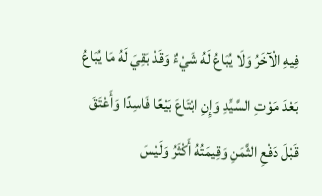فِيهِ الْآخَرُ وَلَا يُبَاعُ لَهُ شَيْءٌ وَقَدْ بَقِيَ لَهُ مَا يُبَاعُ بَعْدَ مَوْتِ السَّيِّدِ وَإِنِ ابْتَاعَ بَيْعًا فَاسِدًا وَأَعْتَقَ قَبْلَ دَفْعِ الثَّمَنِ وَقِيمَتُهُ أَكْثَرُ وَلَيْسَ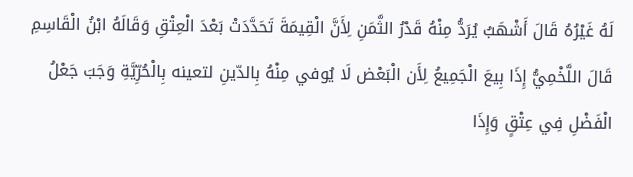لَهُ غَيْرُهُ قَالَ أَشْهَبُ يُرَدُّ مِنْهُ قَدْرُ الثَّمَنِ لِأَنَّ الْقِيمَةَ تَحَدَّدَتْ بَعْدَ الْعِتْقِ وَقَالَهُ ابْنُ الْقَاسِمِ قَالَ اللَّخْمِيُّ إِذَا بِيعَ الْجَمِيعُ لِأَن الْبَعْض لَا يُوفي مِنْهُ بِالدّينِ لتعينه بِالْحُرِّيَّةِ وَجَبَ جَعْلُ الْفَضْلِ فِي عِتْقٍ وَإِذَا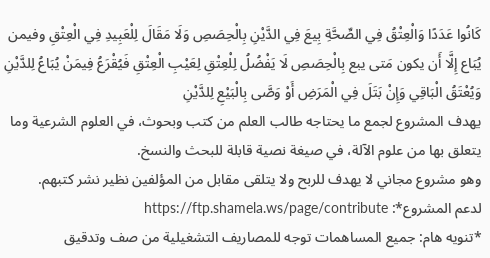كَانُوا عَدَدًا وَالْعِتْقُ فِي الصِّحَّةِ بِيعَ فِي الدَّيْنِ بِالْحِصَصِ وَلَا مَقَالَ لِلْعَبِيدِ فِي الْعِتْقِ وفيمن يُبَاع إِلَّا أَن يكون مَتى يبع بِالْحِصَصِ لَا يَفْضُلُ لِلْعِتْقِ لِعَيْبِ الْعِتْقِ فَيُقْرَعُ فِيمَنْ يُبَاعُ لِلدَّيْنِ وَيُعْتَقُ الْبَاقِي وَإِنْ بَتَلَ فِي الْمَرَضِ أَوْ وَصَّى بِالْبَيْعِ لِلدَّيْنِ
يهدف المشروع لجمع ما يحتاجه طالب العلم من كتب وبحوث، في العلوم الشرعية وما يتعلق بها من علوم الآلة، في صيغة نصية قابلة للبحث والنسخ.
وهو مشروع مجاني لا يهدف للربح ولا يتلقى مقابل من المؤلفين نظير نشر كتبهم.
لدعم المشروع*: https://ftp.shamela.ws/page/contribute
*تنويه هام: جميع المساهمات توجه للمصاريف التشغيلية من صف وتدقيق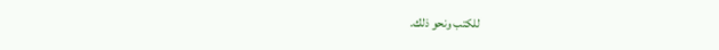للكتب ونحو ذلك.